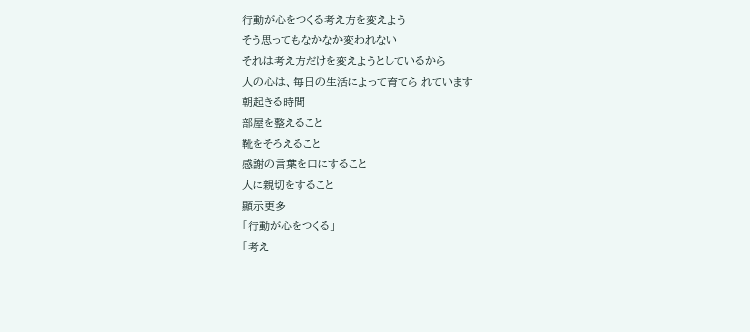行動が心をつくる考え方を変えよう
そう思ってもなかなか変われない
それは考え方だけを変えようとしているから
人の心は、毎日の生活によって育てら れています
朝起きる時間
部屋を整えること
靴をそろえること
感謝の言葉を口にすること
人に親切をすること
顯示更多
「行動が心をつくる」
「考え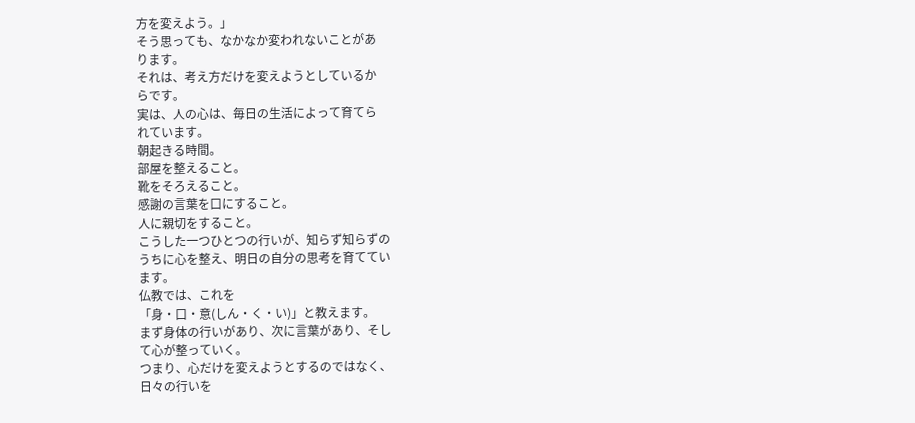方を変えよう。」
そう思っても、なかなか変われないことがあ
ります。
それは、考え方だけを変えようとしているか
らです。
実は、人の心は、毎日の生活によって育てら
れています。
朝起きる時間。
部屋を整えること。
靴をそろえること。
感謝の言葉を口にすること。
人に親切をすること。
こうした一つひとつの行いが、知らず知らずの
うちに心を整え、明日の自分の思考を育ててい
ます。
仏教では、これを
「身・口・意(しん・く・い)」と教えます。
まず身体の行いがあり、次に言葉があり、そし
て心が整っていく。
つまり、心だけを変えようとするのではなく、
日々の行いを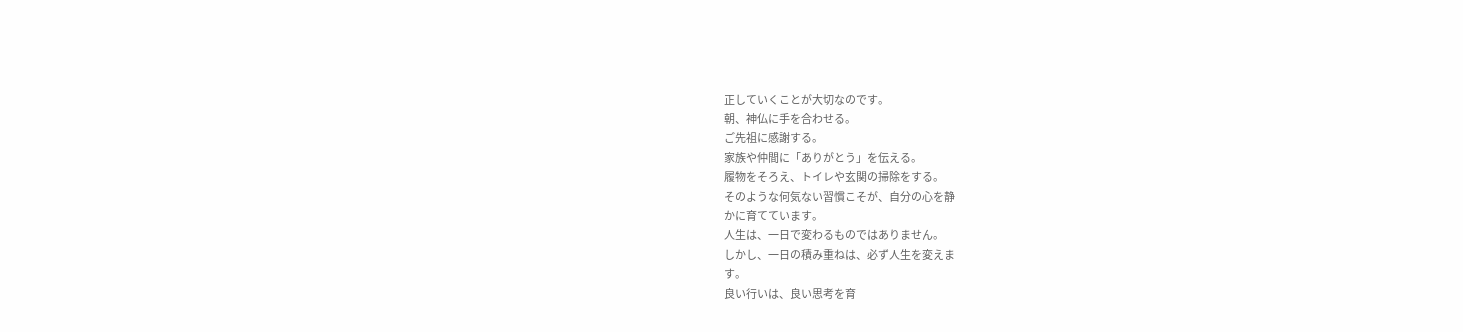正していくことが大切なのです。
朝、神仏に手を合わせる。
ご先祖に感謝する。
家族や仲間に「ありがとう」を伝える。
履物をそろえ、トイレや玄関の掃除をする。
そのような何気ない習慣こそが、自分の心を静
かに育てています。
人生は、一日で変わるものではありません。
しかし、一日の積み重ねは、必ず人生を変えま
す。
良い行いは、良い思考を育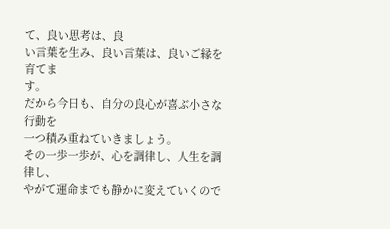て、良い思考は、良
い言葉を生み、良い言葉は、良いご縁を育てま
す。
だから今日も、自分の良心が喜ぶ小さな行動を
一つ積み重ねていきましょう。
その一歩一歩が、心を調律し、人生を調律し、
やがて運命までも静かに変えていくので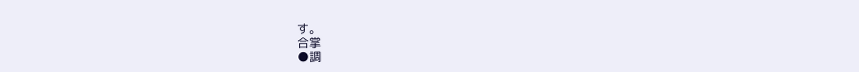す。
合掌
●調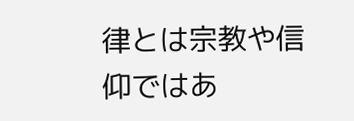律とは宗教や信仰ではあ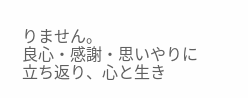りません。
良心・感謝・思いやりに立ち返り、心と生き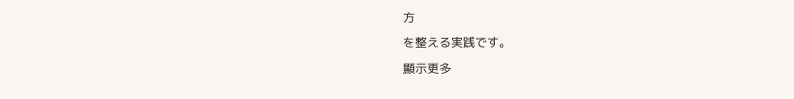方
を整える実践です。
顯示更多